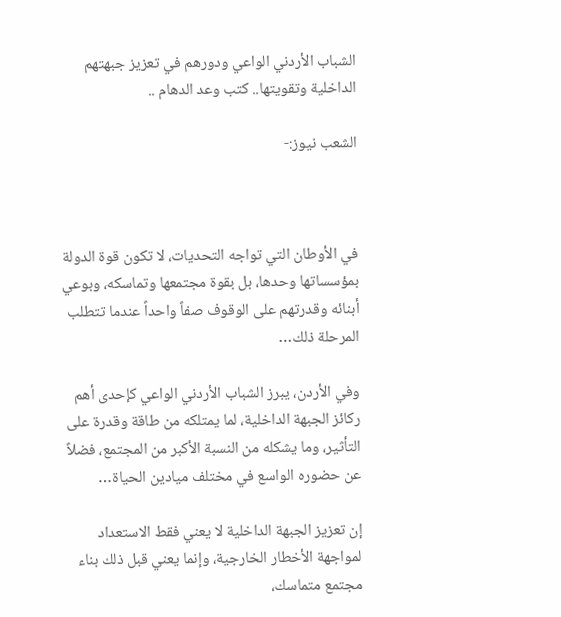الشباب الأردني الواعي ودورهم في تعزيز جبهتهم الداخلية وتقويتها.. كتب وعد الدهام ..

الشعب نيوز:-



في الأوطان التي تواجه التحديات، لا تكون قوة الدولة بمؤسساتها وحدها، بل بقوة مجتمعها وتماسكه، وبوعي أبنائه وقدرتهم على الوقوف صفاً واحداً عندما تتطلب المرحلة ذلك…

وفي الأردن، يبرز الشباب الأردني الواعي كإحدى أهم ركائز الجبهة الداخلية، لما يمتلكه من طاقة وقدرة على التأثير، وما يشكله من النسبة الأكبر من المجتمع، فضلاً عن حضوره الواسع في مختلف ميادين الحياة…

إن تعزيز الجبهة الداخلية لا يعني فقط الاستعداد لمواجهة الأخطار الخارجية، وإنما يعني قبل ذلك بناء مجتمع متماسك،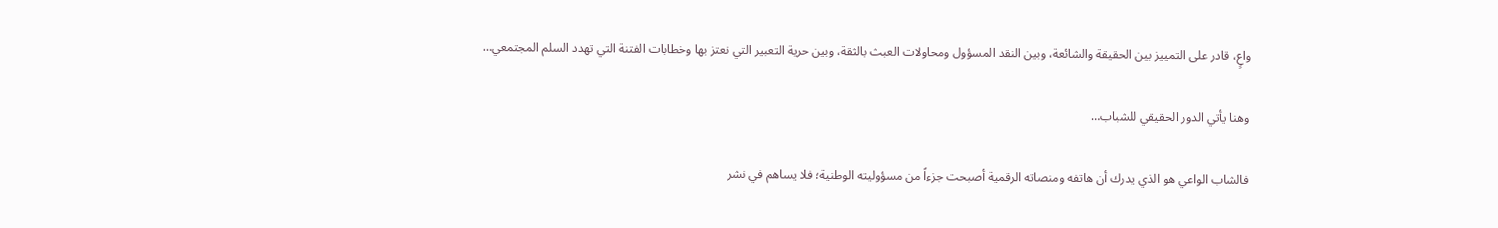واعٍ، قادر على التمييز بين الحقيقة والشائعة، وبين النقد المسؤول ومحاولات العبث بالثقة، وبين حرية التعبير التي نعتز بها وخطابات الفتنة التي تهدد السلم المجتمعي…

وهنا يأتي الدور الحقيقي للشباب…

فالشاب الواعي هو الذي يدرك أن هاتفه ومنصاته الرقمية أصبحت جزءاً من مسؤوليته الوطنية؛ فلا يساهم في نشر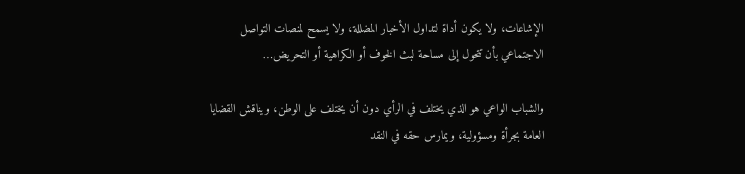الإشاعات، ولا يكون أداة لتداول الأخبار المضللة، ولا يسمح لمنصات التواصل الاجتماعي بأن تتحول إلى مساحة لبث الخوف أو الكراهية أو التحريض…

والشباب الواعي هو الذي يختلف في الرأي دون أن يختلف على الوطن، ويناقش القضايا العامة بجرأة ومسؤولية، ويمارس حقه في النقد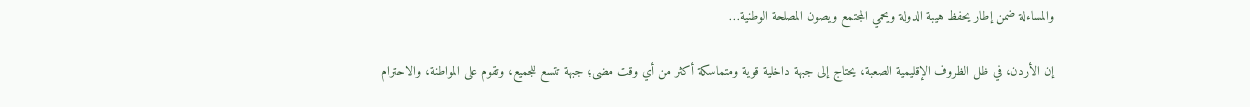والمساءلة ضمن إطار يحفظ هيبة الدولة ويحمي المجتمع ويصون المصلحة الوطنية…

إن الأردن، في ظل الظروف الإقليمية الصعبة، يحتاج إلى جبهة داخلية قوية ومتماسكة أكثر من أي وقت مضى؛ جبهة تتسع للجميع، وتقوم على المواطنة، والاحترام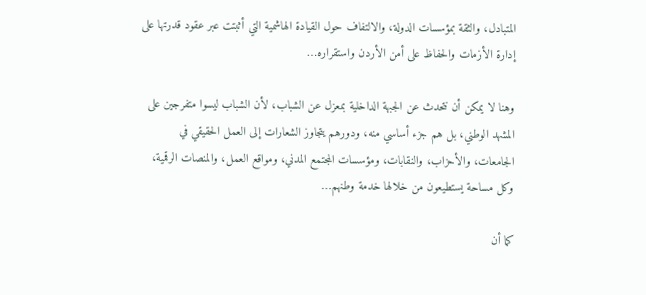المتبادل، والثقة بمؤسسات الدولة، والالتفاف حول القيادة الهاشمية التي أثبتت عبر عقود قدرتها على إدارة الأزمات والحفاظ على أمن الأردن واستقراره…

وهنا لا يمكن أن نتحدث عن الجبهة الداخلية بمعزل عن الشباب، لأن الشباب ليسوا متفرجين على المشهد الوطني، بل هم جزء أساسي منه، ودورهم يتجاوز الشعارات إلى العمل الحقيقي في الجامعات، والأحزاب، والنقابات، ومؤسسات المجتمع المدني، ومواقع العمل، والمنصات الرقمية، وكل مساحة يستطيعون من خلالها خدمة وطنهم…

كما أن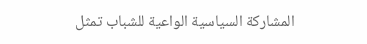المشاركة السياسية الواعية للشباب تمثل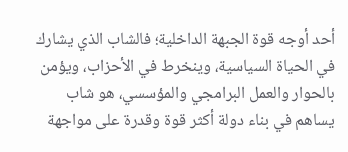أحد أوجه قوة الجبهة الداخلية؛ فالشاب الذي يشارك في الحياة السياسية، وينخرط في الأحزاب، ويؤمن بالحوار والعمل البرامجي والمؤسسي، هو شاب يساهم في بناء دولة أكثر قوة وقدرة على مواجهة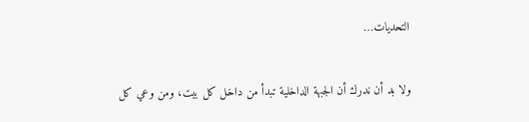التحديات…

ولا بد أن ندرك أن الجبهة الداخلية تبدأ من داخل كل بيت، ومن وعي كل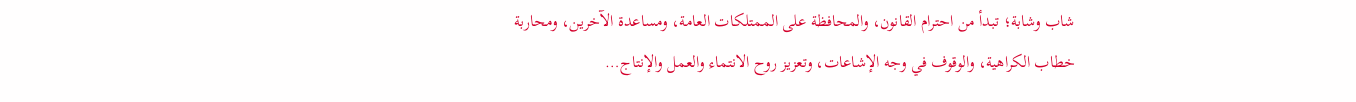شاب وشابة؛ تبدأ من احترام القانون، والمحافظة على الممتلكات العامة، ومساعدة الآخرين، ومحاربة خطاب الكراهية، والوقوف في وجه الإشاعات، وتعزيز روح الانتماء والعمل والإنتاج…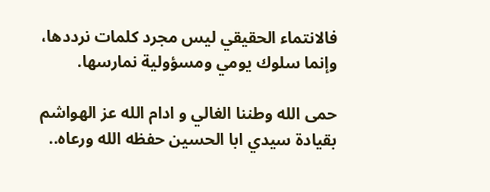فالانتماء الحقيقي ليس مجرد كلمات نرددها، وإنما سلوك يومي ومسؤولية نمارسها.

حمى الله وطننا الغالي و ادام الله عز الهواشم بقيادة سيدي ابا الحسين حفظه الله ورعاه..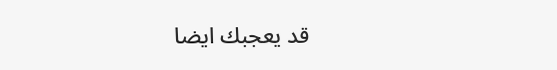قد يعجبك ايضا